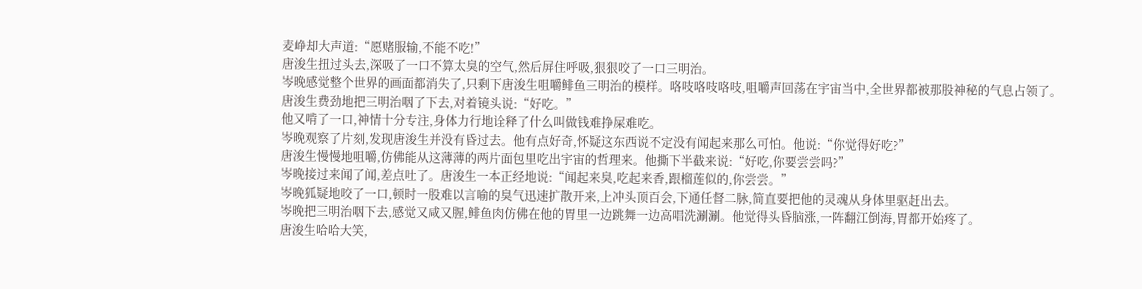麦峥却大声道:“愿赌服输,不能不吃!”
唐浚生扭过头去,深吸了一口不算太臭的空气,然后屏住呼吸,狠狠咬了一口三明治。
岑晚感觉整个世界的画面都消失了,只剩下唐浚生咀嚼鲱鱼三明治的模样。咯吱咯吱咯吱,咀嚼声回荡在宇宙当中,全世界都被那股神秘的气息占领了。
唐浚生费劲地把三明治咽了下去,对着镜头说:“好吃。”
他又啃了一口,神情十分专注,身体力行地诠释了什么叫做钱难挣屎难吃。
岑晚观察了片刻,发现唐浚生并没有昏过去。他有点好奇,怀疑这东西说不定没有闻起来那么可怕。他说:“你觉得好吃?”
唐浚生慢慢地咀嚼,仿佛能从这薄薄的两片面包里吃出宇宙的哲理来。他撕下半截来说:“好吃,你要尝尝吗?”
岑晚接过来闻了闻,差点吐了。唐浚生一本正经地说:“闻起来臭,吃起来香,跟榴莲似的,你尝尝。”
岑晚狐疑地咬了一口,顿时一股难以言喻的臭气迅速扩散开来,上冲头顶百会,下通任督二脉,简直要把他的灵魂从身体里驱赶出去。
岑晚把三明治咽下去,感觉又咸又腥,鲱鱼肉仿佛在他的胃里一边跳舞一边高唱洗涮涮。他觉得头昏脑涨,一阵翻江倒海,胃都开始疼了。
唐浚生哈哈大笑,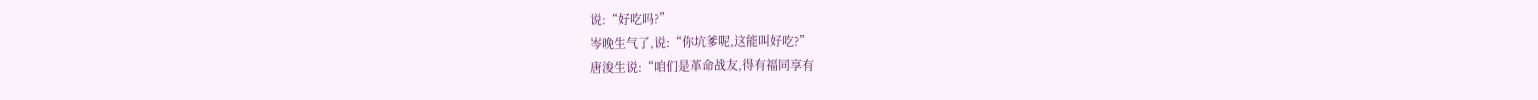说:“好吃吗?”
岑晚生气了,说:“你坑爹呢,这能叫好吃?”
唐浚生说:“咱们是革命战友,得有福同享有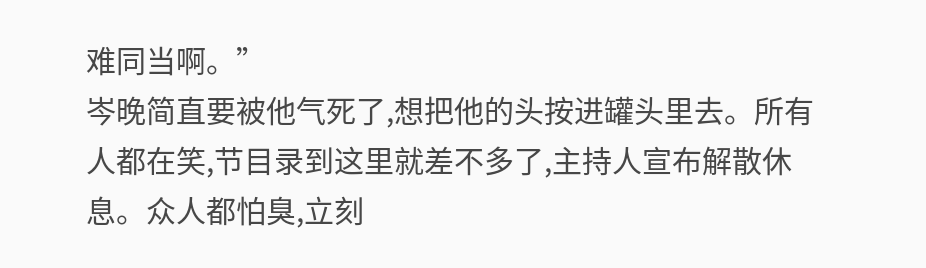难同当啊。”
岑晚简直要被他气死了,想把他的头按进罐头里去。所有人都在笑,节目录到这里就差不多了,主持人宣布解散休息。众人都怕臭,立刻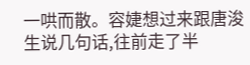一哄而散。容婕想过来跟唐浚生说几句话,往前走了半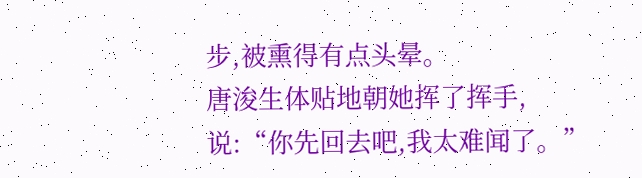步,被熏得有点头晕。
唐浚生体贴地朝她挥了挥手,说:“你先回去吧,我太难闻了。”